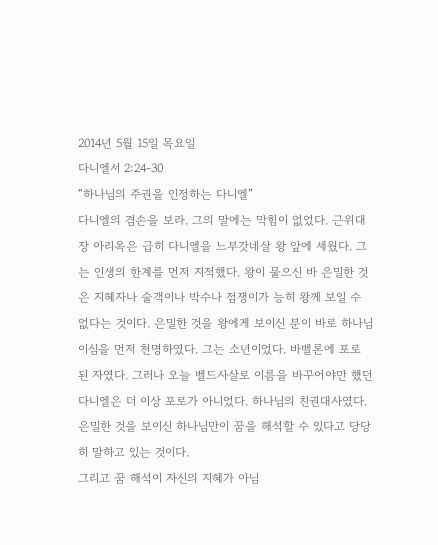2014년 5월 15일 목요일
다니엘서 2:24-30
“하나님의 주권을 인정하는 다니엘”
다니엘의 겸손을 보라. 그의 말에는 막힘이 없었다. 근위대장 아리옥은 급히 다니엘을 느부갓네살 왕 앞에 세웠다. 그는 인생의 한계를 먼저 지적했다. 왕이 물으신 바 은밀한 것은 지혜자나 술객이나 박수나 점쟁이가 능히 왕께 보일 수 없다는 것이다. 은밀한 것을 왕에게 보이신 분이 바로 하나님이심을 먼저 천명하였다. 그는 소년이었다. 바벨론에 포로 된 자였다. 그러나 오늘 벨드사살로 이름을 바꾸어야만 했던 다니엘은 더 이상 포로가 아니었다. 하나님의 친권대사였다. 은밀한 것을 보이신 하나님만이 꿈을 해석할 수 있다고 당당히 말하고 있는 것이다.
그리고 꿈 해석이 자신의 지혜가 아님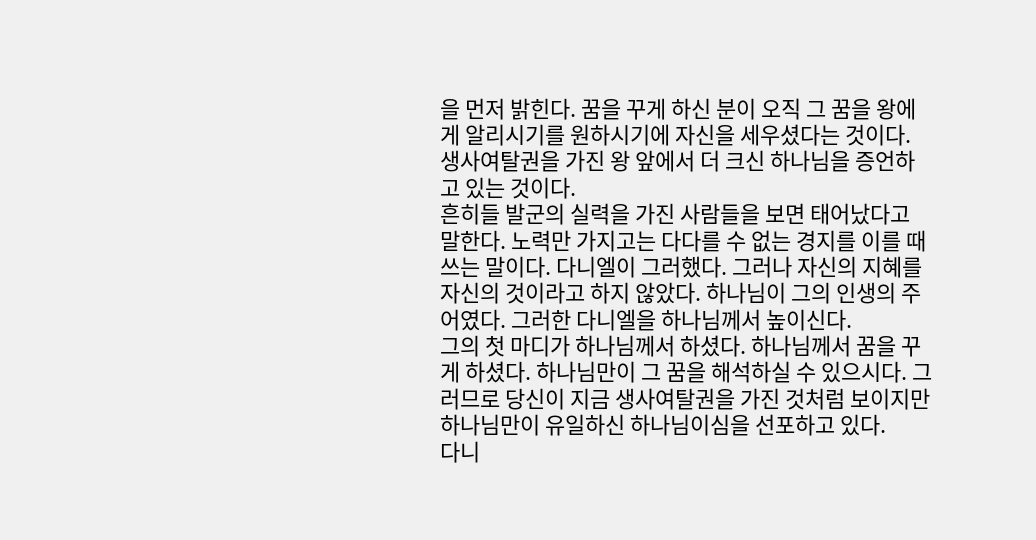을 먼저 밝힌다. 꿈을 꾸게 하신 분이 오직 그 꿈을 왕에게 알리시기를 원하시기에 자신을 세우셨다는 것이다. 생사여탈권을 가진 왕 앞에서 더 크신 하나님을 증언하고 있는 것이다.
흔히들 발군의 실력을 가진 사람들을 보면 태어났다고 말한다. 노력만 가지고는 다다를 수 없는 경지를 이를 때 쓰는 말이다. 다니엘이 그러했다. 그러나 자신의 지혜를 자신의 것이라고 하지 않았다. 하나님이 그의 인생의 주어였다. 그러한 다니엘을 하나님께서 높이신다.
그의 첫 마디가 하나님께서 하셨다. 하나님께서 꿈을 꾸게 하셨다. 하나님만이 그 꿈을 해석하실 수 있으시다. 그러므로 당신이 지금 생사여탈권을 가진 것처럼 보이지만 하나님만이 유일하신 하나님이심을 선포하고 있다.
다니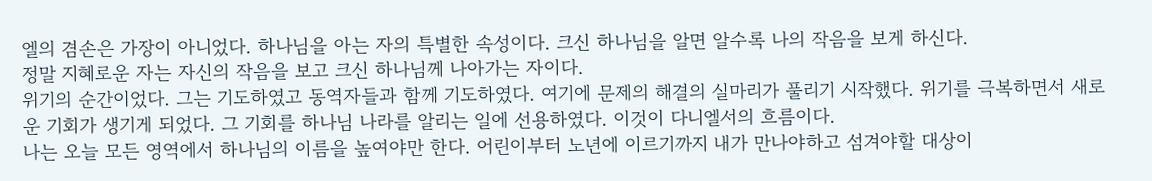엘의 겸손은 가장이 아니었다. 하나님을 아는 자의 특별한 속성이다. 크신 하나님을 알면 알수록 나의 작음을 보게 하신다.
정말 지혜로운 자는 자신의 작음을 보고 크신 하나님께 나아가는 자이다.
위기의 순간이었다. 그는 기도하였고 동역자들과 함께 기도하였다. 여기에 문제의 해결의 실마리가 풀리기 시작했다. 위기를 극복하면서 새로운 기회가 생기게 되었다. 그 기회를 하나님 나라를 알리는 일에 선용하였다. 이것이 다니엘서의 흐름이다.
나는 오늘 모든 영역에서 하나님의 이름을 높여야만 한다. 어린이부터 노년에 이르기까지 내가 만나야하고 섬겨야할 대상이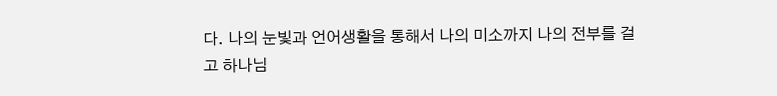다. 나의 눈빛과 언어생활을 통해서 나의 미소까지 나의 전부를 걸고 하나님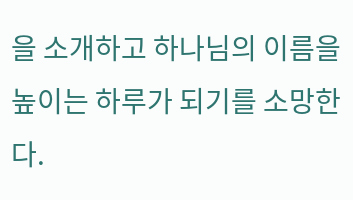을 소개하고 하나님의 이름을 높이는 하루가 되기를 소망한다.